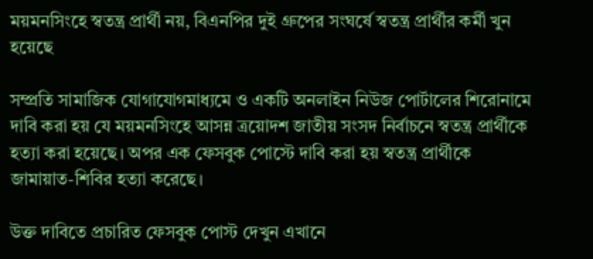ময়মনসিংহে স্বতন্ত্র প্রার্থী নয়, বিএনপির দুই গ্রুপের সংঘর্ষে স্বতন্ত্র প্রার্থীর কর্মী খুন হয়েছে

সম্প্রতি সামাজিক যোগাযোগমাধ্যমে ও একটি অনলাইন নিউজ পোর্টালের শিরোনামে দাবি করা হয় যে ময়মনসিংহে আসন্ন ত্রয়োদশ জাতীয় সংসদ নির্বাচনে স্বতন্ত্র প্রার্থীকে হত্যা করা হয়েছে। অপর এক ফেসবুক পোস্টে দাবি করা হয় স্বতন্ত্র প্রার্থীকে জামায়াত-শিবির হত্যা করেছে।

উক্ত দাবিতে প্রচারিত ফেসবুক পোস্ট দেখুন এখানে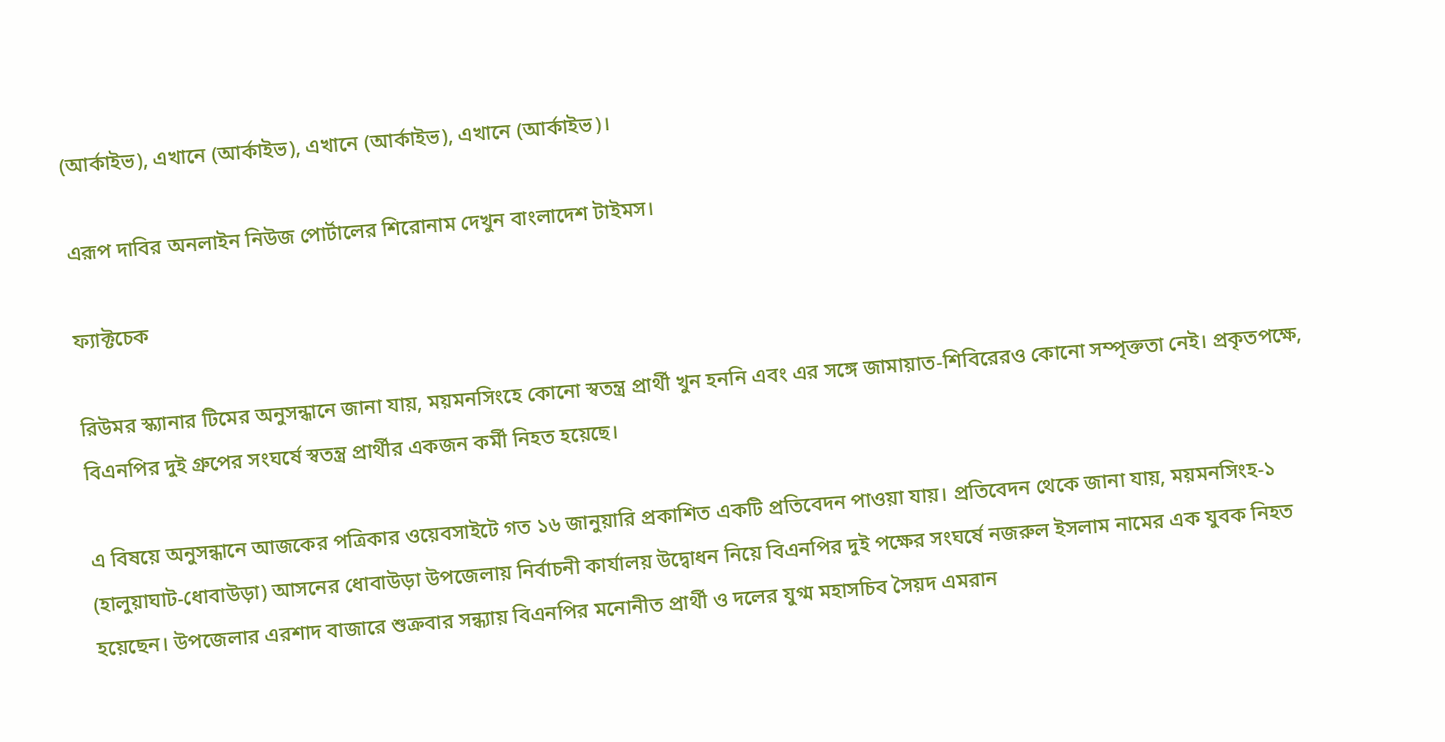(আর্কাইভ), এখানে (আর্কাইভ), এখানে (আর্কাইভ), এখানে (আর্কাইভ)।

এরূপ দাবির অনলাইন নিউজ পোর্টালের শিরোনাম দেখুন বাংলাদেশ টাইমস।

ফ্যাক্টচেক

রিউমর স্ক্যানার টিমের অনুসন্ধানে জানা যায়, ময়মনসিংহে কোনো স্বতন্ত্র প্রার্থী খুন হননি এবং এর সঙ্গে জামায়াত-শিবিরেরও কোনো সম্পৃক্ততা নেই। প্রকৃতপক্ষে, বিএনপির দুই গ্রুপের সংঘর্ষে স্বতন্ত্র প্রার্থীর একজন কর্মী নিহত হয়েছে।

এ বিষয়ে অনুসন্ধানে আজকের পত্রিকার ওয়েবসাইটে গত ১৬ জানুয়ারি প্রকাশিত একটি প্রতিবেদন পাওয়া যায়। প্রতিবেদন থেকে জানা যায়, ময়মনসিংহ-১ (হালুয়াঘাট-ধোবাউড়া) আসনের ধোবাউড়া উপজেলায় নির্বাচনী কার্যালয় উদ্বোধন নিয়ে বিএনপির দুই পক্ষের সংঘর্ষে নজরুল ইসলাম নামের এক যুবক নিহত হয়েছেন। উপজেলার এরশাদ বাজারে শুক্রবার সন্ধ্যায় বিএনপির মনোনীত প্রার্থী ও দলের যুগ্ম মহাসচিব সৈয়দ এমরান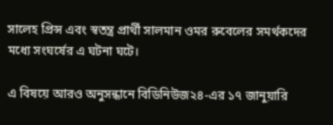সালেহ প্রিন্স এবং স্বতন্ত্র প্রার্থী সালমান ওমর রুবেলের সমর্থকদের মধ্যে সংঘর্ষের এ ঘটনা ঘটে।

এ বিষয়ে আরও অনুসন্ধানে বিডিনিউজ২৪-এর ১৭ জানুয়ারি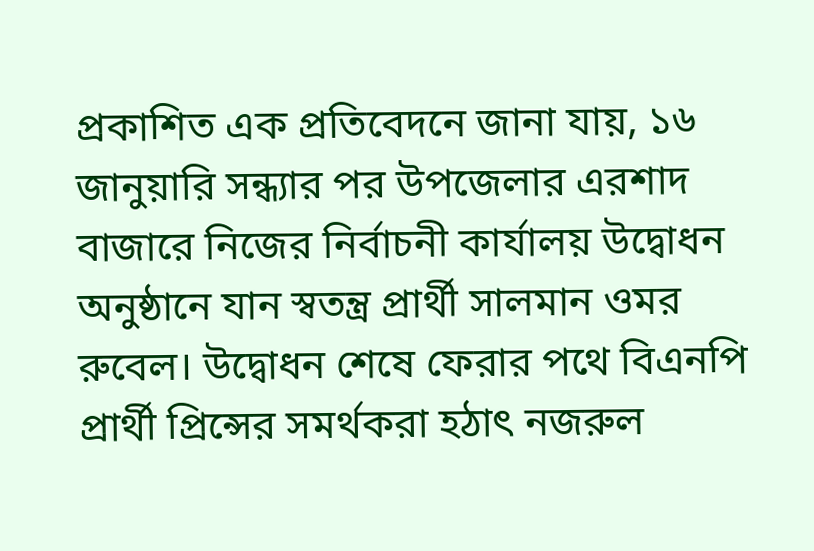প্রকাশিত এক প্রতিবেদনে জানা যায়, ১৬ জানুয়ারি সন্ধ্যার পর উপজেলার এরশাদ বাজারে নিজের নির্বাচনী কার্যালয় উদ্বোধন অনুষ্ঠানে যান স্বতন্ত্র প্রার্থী সালমান ওমর রুবেল। উদ্বোধন শেষে ফেরার পথে বিএনপি প্রার্থী প্রিন্সের সমর্থকরা হঠাৎ নজরুল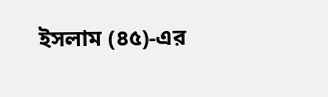ইসলাম (৪৫)-এর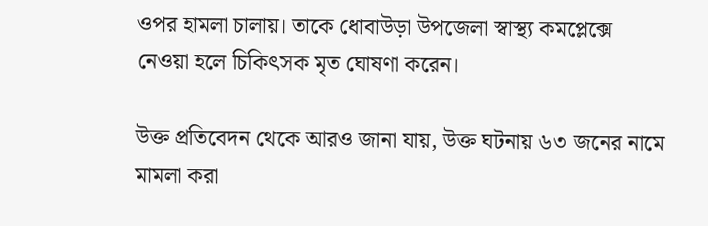ওপর হামলা চালায়। তাকে ধোবাউড়া উপজেলা স্বাস্থ্য কমপ্লেক্সে নেওয়া হলে চিকিৎসক মৃত ঘোষণা করেন।

উক্ত প্রতিবেদন থেকে আরও জানা যায়, উক্ত ঘটনায় ৬৩ জনের নামে মামলা করা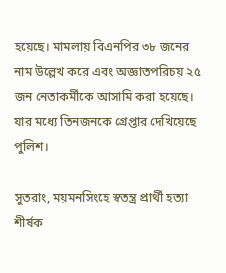হয়েছে। মামলায় বিএনপির ৩৮ জনের নাম উল্লেখ করে এবং অজ্ঞাতপরিচয় ২৫ জন নেতাকর্মীকে আসামি করা হয়েছে। যার মধ্যে তিনজনকে গ্রেপ্তার দেখিয়েছে পুলিশ।

সুতরাং, ময়মনসিংহে স্বতন্ত্র প্রার্থী হত্যা শীর্ষক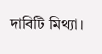দাবিটি মিথ্যা।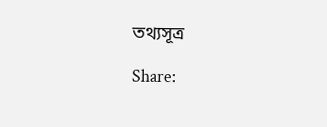তথ্যসূত্র

Share: